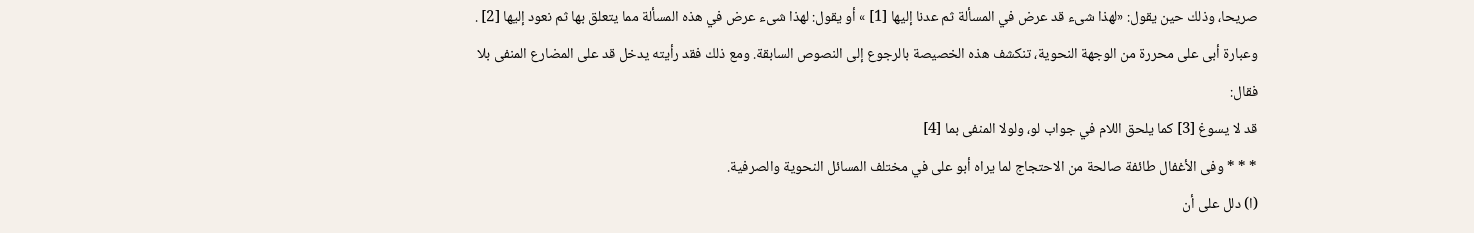صريحا، وذلك حين يقول: «لهذا شىء قد عرض في المسألة ثم عدنا إليها [1] » أو يقول: لهذا شىء عرض في هذه المسألة مما يتعلق بها ثم نعود إليها [2] .
وعبارة أبى على محررة من الوجهة النحوية، تنكشف هذه الخصيصة بالرجوع إلى النصوص السابقة. ومع ذلك فقد رأيته يدخل قد على المضارع المنفى بلا فقال:
قد لا يسوغ [3] كما يلحق اللام في جواب لو، ولولا المنفى بما [4]
* * * وفى الأغفال طائفة صالحة من الاحتجاج لما يراه أبو على في مختلف المسائل النحوية والصرفية.
(ا) دلل على أن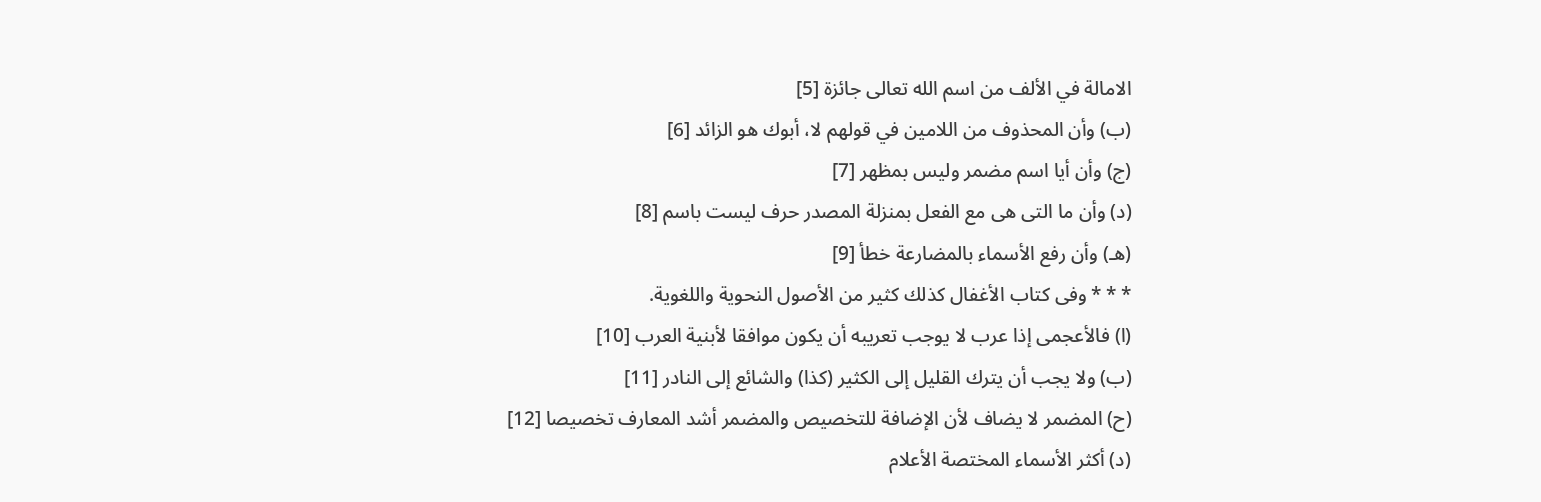الامالة في الألف من اسم الله تعالى جائزة [5]
(ب) وأن المحذوف من اللامين في قولهم لا، أبوك هو الزائد [6]
(ج) وأن أيا اسم مضمر وليس بمظهر [7]
(د) وأن ما التى هى مع الفعل بمنزلة المصدر حرف ليست باسم [8]
(هـ) وأن رفع الأسماء بالمضارعة خطأ [9]
* * * وفى كتاب الأغفال كذلك كثير من الأصول النحوية واللغوية.
(ا) فالأعجمى إذا عرب لا يوجب تعريبه أن يكون موافقا لأبنية العرب [10]
(ب) ولا يجب أن يترك القليل إلى الكثير (كذا) والشائع إلى النادر [11]
(ح) المضمر لا يضاف لأن الإضافة للتخصيص والمضمر أشد المعارف تخصيصا [12]
(د) أكثر الأسماء المختصة الأعلام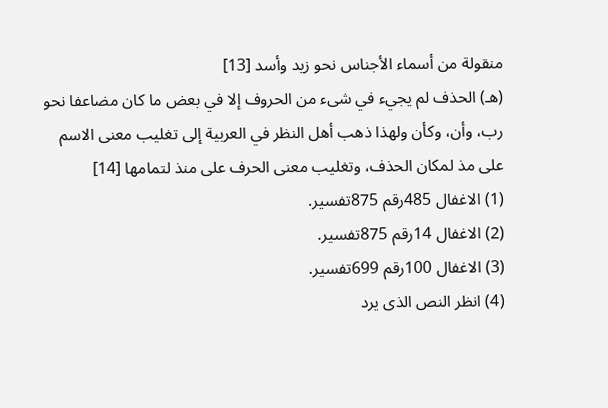منقولة من أسماء الأجناس نحو زيد وأسد [13]
(هـ) الحذف لم يجيء في شىء من الحروف إلا في بعض ما كان مضاعفا نحو رب، وأن، وكأن ولهذا ذهب أهل النظر في العربية إلى تغليب معنى الاسم على مذ لمكان الحذف، وتغليب معنى الحرف على منذ لتمامها [14]
(1) الاغفال 485رقم 875تفسير.
(2) الاغفال 14رقم 875تفسير.
(3) الاغفال 100رقم 699تفسير.
(4) انظر النص الذى يرد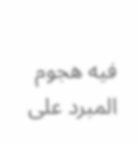فيه هجوم المبرد على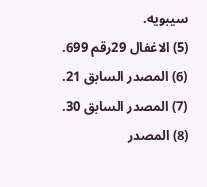سيبويه.
(5) الاغفال 29رقم 699.
(6) المصدر السابق 21.
(7) المصدر السابق 30.
(8) المصدر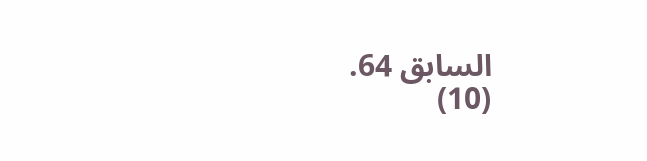السابق 64.
(10)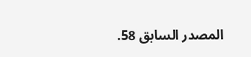المصدر السابق 58.